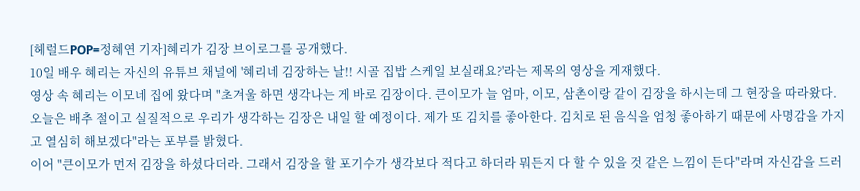[헤럴드POP=정혜연 기자]혜리가 김장 브이로그를 공개했다.
10일 배우 혜리는 자신의 유튜브 채널에 '혜리네 김장하는 날!! 시골 집밥 스케일 보실래요?'라는 제목의 영상을 게재했다.
영상 속 혜리는 이모네 집에 왔다며 "초겨울 하면 생각나는 게 바로 김장이다. 큰이모가 늘 엄마, 이모, 삼촌이랑 같이 김장을 하시는데 그 현장을 따라왔다. 오늘은 배추 절이고 실질적으로 우리가 생각하는 김장은 내일 할 예정이다. 제가 또 김치를 좋아한다. 김치로 된 음식을 엄청 좋아하기 때문에 사명감을 가지고 열심히 해보겠다"라는 포부를 밝혔다.
이어 "큰이모가 먼저 김장을 하셨다더라. 그래서 김장을 할 포기수가 생각보다 적다고 하더라 뭐든지 다 할 수 있을 것 같은 느낌이 든다"라며 자신감을 드러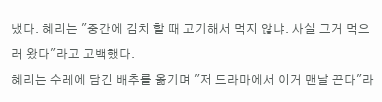냈다. 혜리는 "중간에 김치 할 때 고기해서 먹지 않냐. 사실 그거 먹으러 왔다"라고 고백했다.
혜리는 수레에 담긴 배추를 옮기며 "저 드라마에서 이거 맨날 끈다"라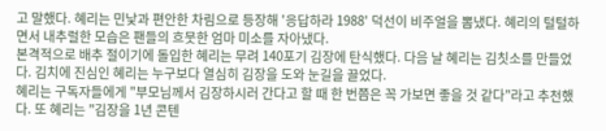고 말했다. 혜리는 민낯과 편안한 차림으로 등장해 '응답하라 1988' 덕선이 비주얼을 뽐냈다. 혜리의 털털하면서 내추럴한 모습은 팬들의 흐뭇한 엄마 미소를 자아냈다.
본격적으로 배추 절이기에 돌입한 혜리는 무려 140포기 김장에 탄식했다. 다음 날 혜리는 김칫소를 만들었다. 김치에 진심인 혜리는 누구보다 열심히 김장을 도와 눈길을 끌었다.
혜리는 구독자들에게 "부모님께서 김장하시러 간다고 할 때 한 번쯤은 꼭 가보면 좋을 것 같다"라고 추천했다. 또 혜리는 "김장을 1년 콘텐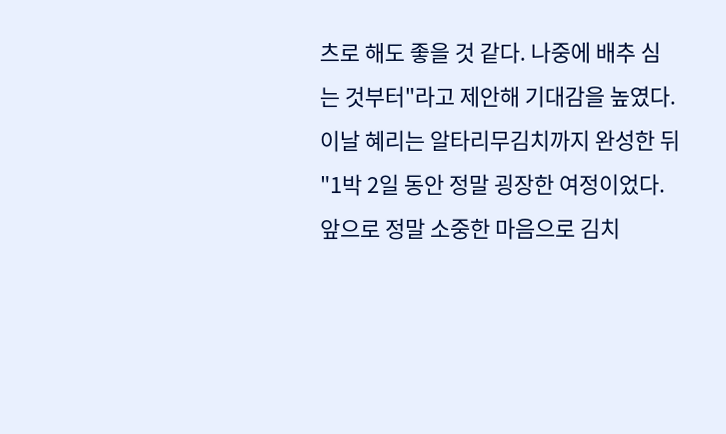츠로 해도 좋을 것 같다. 나중에 배추 심는 것부터"라고 제안해 기대감을 높였다.
이날 혜리는 알타리무김치까지 완성한 뒤 "1박 2일 동안 정말 굉장한 여정이었다. 앞으로 정말 소중한 마음으로 김치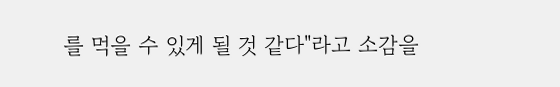를 먹을 수 있게 될 것 같다"라고 소감을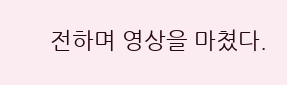전하며 영상을 마쳤다.